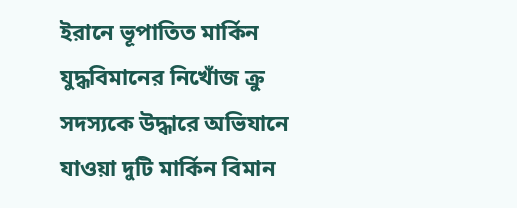ইরানে ভূপাতিত মার্কিন যুদ্ধবিমানের নিখোঁজ ক্রু সদস্যকে উদ্ধারে অভিযানে যাওয়া দুটি মার্কিন বিমান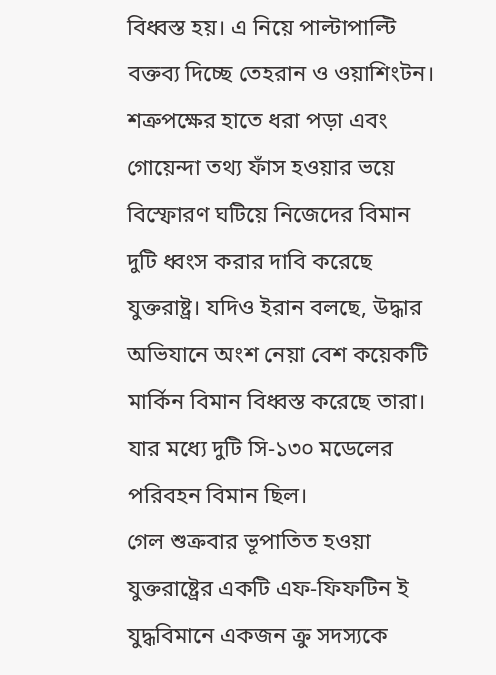বিধ্বস্ত হয়। এ নিয়ে পাল্টাপাল্টি বক্তব্য দিচ্ছে তেহরান ও ওয়াশিংটন। শত্রুপক্ষের হাতে ধরা পড়া এবং গোয়েন্দা তথ্য ফাঁস হওয়ার ভয়ে বিস্ফোরণ ঘটিয়ে নিজেদের বিমান দুটি ধ্বংস করার দাবি করেছে যুক্তরাষ্ট্র। যদিও ইরান বলছে, উদ্ধার অভিযানে অংশ নেয়া বেশ কয়েকটি মার্কিন বিমান বিধ্বস্ত করেছে তারা। যার মধ্যে দুটি সি-১৩০ মডেলের পরিবহন বিমান ছিল।
গেল শুক্রবার ভূপাতিত হওয়া যুক্তরাষ্ট্রের একটি এফ-ফিফটিন ই যুদ্ধবিমানে একজন ক্রু সদস্যকে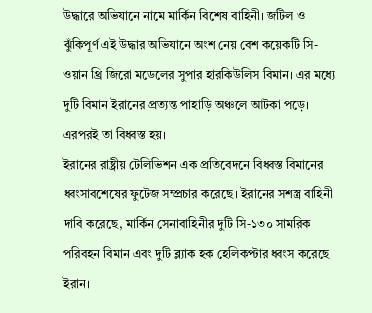উদ্ধারে অভিযানে নামে মার্কিন বিশেষ বাহিনী। জটিল ও ঝুঁকিপূর্ণ এই উদ্ধার অভিযানে অংশ নেয় বেশ কয়েকটি সি-ওয়ান থ্রি জিরো মডেলের সুপার হারকিউলিস বিমান। এর মধ্যে দুটি বিমান ইরানের প্রত্যন্ত পাহাড়ি অঞ্চলে আটকা পড়ে। এরপরই তা বিধ্বস্ত হয়।
ইরানের রাষ্ট্রীয় টেলিভিশন এক প্রতিবেদনে বিধ্বস্ত বিমানের ধ্বংসাবশেষের ফুটেজ সম্প্রচার করেছে। ইরানের সশস্ত্র বাহিনী দাবি করেছে, মার্কিন সেনাবাহিনীর দুটি সি-১৩০ সামরিক পরিবহন বিমান এবং দুটি ব্ল্যাক হক হেলিকপ্টার ধ্বংস করেছে ইরান।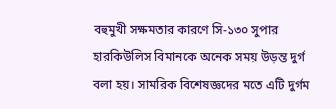বহুমুখী সক্ষমতার কারণে সি-১৩০ সুপার হারকিউলিস বিমানকে অনেক সময় উড়ন্ত দুর্গ বলা হয়। সামরিক বিশেষজ্ঞদের মতে এটি দুর্গম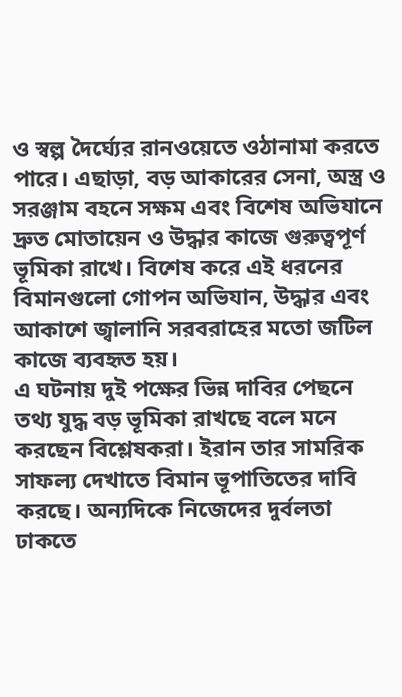ও স্বল্প দৈর্ঘ্যের রানওয়েতে ওঠানামা করতে পারে। এছাড়া, বড় আকারের সেনা, অস্ত্র ও সরঞ্জাম বহনে সক্ষম এবং বিশেষ অভিযানে দ্রুত মোতায়েন ও উদ্ধার কাজে গুরুত্বপূর্ণ ভূমিকা রাখে। বিশেষ করে এই ধরনের বিমানগুলো গোপন অভিযান, উদ্ধার এবং আকাশে জ্বালানি সরবরাহের মতো জটিল কাজে ব্যবহৃত হয়।
এ ঘটনায় দুই পক্ষের ভিন্ন দাবির পেছনে তথ্য যুদ্ধ বড় ভূমিকা রাখছে বলে মনে করছেন বিশ্লেষকরা। ইরান তার সামরিক সাফল্য দেখাতে বিমান ভূপাতিতের দাবি করছে। অন্যদিকে নিজেদের দুর্বলতা ঢাকতে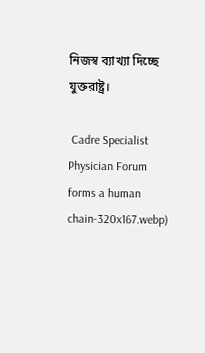নিজস্ব ব্যাখ্যা দিচ্ছে যুক্তরাষ্ট্র।

 Cadre Specialist Physician Forum forms a human chain-320x167.webp)